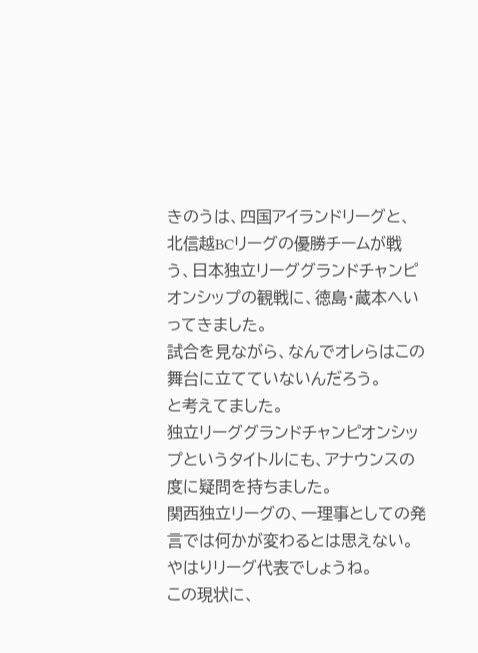きのうは、四国アイランドリーグと、北信越BCリーグの優勝チームが戦う、日本独立リーググランドチャンピオンシップの観戦に、徳島・蔵本へいってきました。
試合を見ながら、なんでオレらはこの舞台に立てていないんだろう。
と考えてました。
独立リーググランドチャンピオンシップというタイトルにも、アナウンスの度に疑問を持ちました。
関西独立リーグの、一理事としての発言では何かが変わるとは思えない。
やはりリーグ代表でしょうね。
この現状に、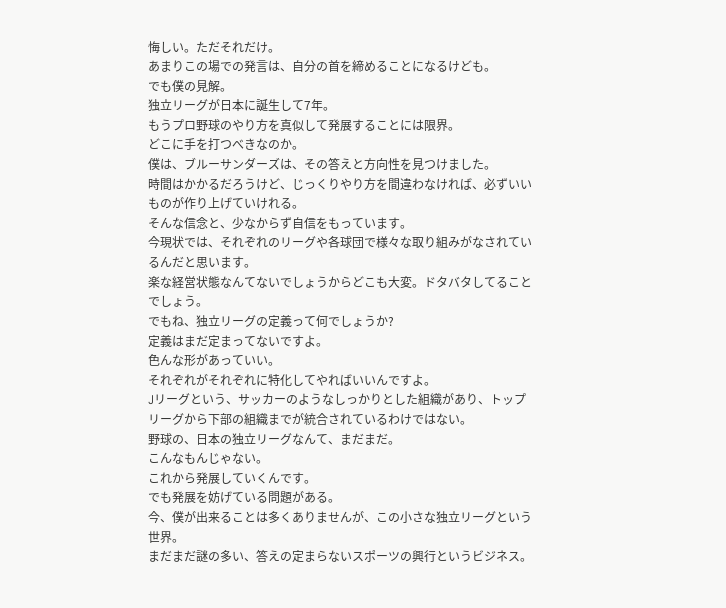悔しい。ただそれだけ。
あまりこの場での発言は、自分の首を締めることになるけども。
でも僕の見解。
独立リーグが日本に誕生して7年。
もうプロ野球のやり方を真似して発展することには限界。
どこに手を打つべきなのか。
僕は、ブルーサンダーズは、その答えと方向性を見つけました。
時間はかかるだろうけど、じっくりやり方を間違わなければ、必ずいいものが作り上げていけれる。
そんな信念と、少なからず自信をもっています。
今現状では、それぞれのリーグや各球団で様々な取り組みがなされているんだと思います。
楽な経営状態なんてないでしょうからどこも大変。ドタバタしてることでしょう。
でもね、独立リーグの定義って何でしょうか?
定義はまだ定まってないですよ。
色んな形があっていい。
それぞれがそれぞれに特化してやればいいんですよ。
Jリーグという、サッカーのようなしっかりとした組織があり、トップリーグから下部の組織までが統合されているわけではない。
野球の、日本の独立リーグなんて、まだまだ。
こんなもんじゃない。
これから発展していくんです。
でも発展を妨げている問題がある。
今、僕が出来ることは多くありませんが、この小さな独立リーグという世界。
まだまだ謎の多い、答えの定まらないスポーツの興行というビジネス。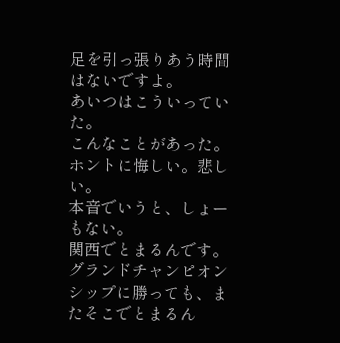足を引っ張りあう時間はないですよ。
あいつはこういっていた。
こんなことがあった。
ホントに悔しい。悲しい。
本音でいうと、しょーもない。
関西でとまるんです。
グランドチャンピオンシップに勝っても、またそこでとまるん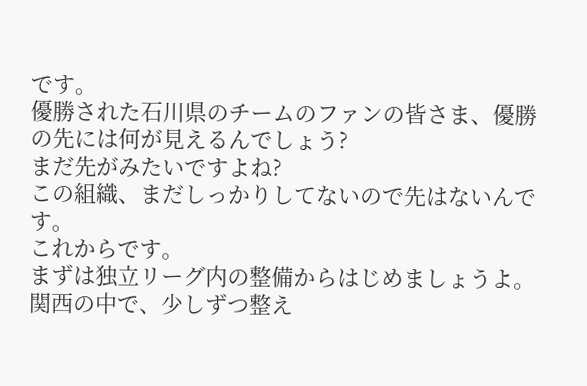です。
優勝された石川県のチームのファンの皆さま、優勝の先には何が見えるんでしょう?
まだ先がみたいですよね?
この組織、まだしっかりしてないので先はないんです。
これからです。
まずは独立リーグ内の整備からはじめましょうよ。
関西の中で、少しずつ整え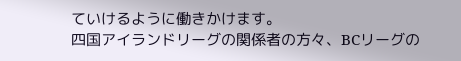ていけるように働きかけます。
四国アイランドリーグの関係者の方々、BCリーグの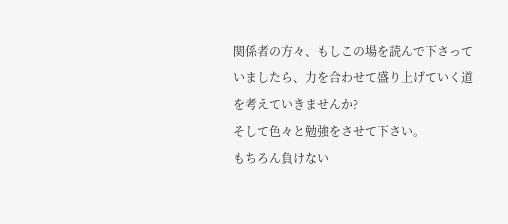関係者の方々、もしこの場を読んで下さっていましたら、力を合わせて盛り上げていく道を考えていきませんか?
そして色々と勉強をさせて下さい。
もちろん負けない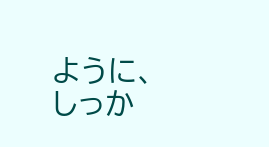ように、しっか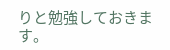りと勉強しておきます。